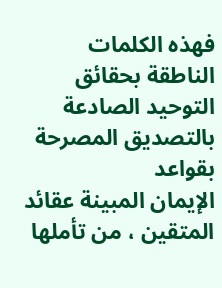فهذه الكلمات الناطقة بحقائق التوحيد الصادعة بالتصديق المصرحة بقواعد
الإيمان المبينة عقائد المتقين ، من تأملها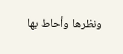ونظرها وأحاط بها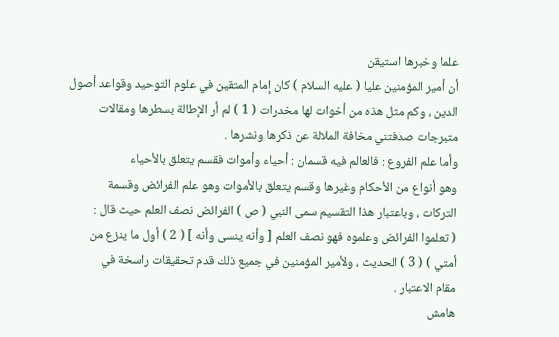علما وخبرها استيقن
أن أمير المؤمنين عليا ( عليه السلام ) كان إمام المتقين في علوم التوحيد وقواعد أصول
الدين ، وكم مثل هذه من أخوات لها مخدرات ( 1 ) لم أر الإطالة بسطرها ومقالات
متبرجات صدفتني مخافة الملالة عن ذكرها ونشرها .
وأما علم الفروع : فالعالم فيه قسمان : أحياء وأموات فقسم يتعلق بالأحياء
وهو أنواع من الأحكام وغيرها وقسم يتعلق بالأموات وهو علم الفرائض وقسمة
التركات ، وباعتبار هذا التقسيم سمى النبي ( ص ) الفرائض نصف العلم حيث قال :
( تعلموا الفرائض وعلموه فهو نصف العلم [ وأنه ينسى وأنه ] ( 2 ) أول ما ينزع من
أمتي ) ( 3 ) الحديث ، ولأمير المؤمنين في جميع ذلك قدم تحقيقات راسخة في
مقام الاعتبار .
هامش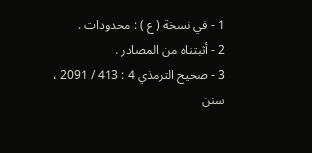1 - في نسخة ( ع ) : محدودات .
2 - أثبتناه من المصادر .
3 - صحيح الترمذي 4 : 413 / 2091 ، سنن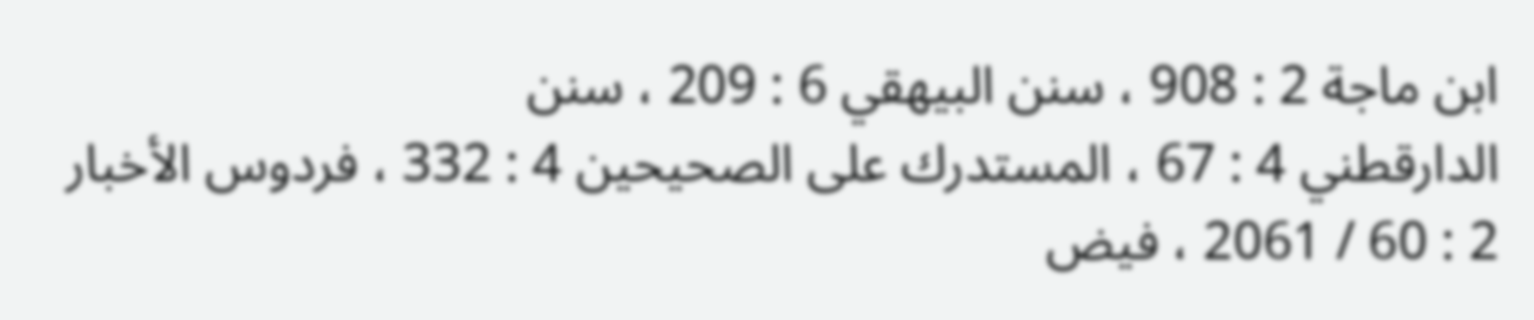ابن ماجة 2 : 908 ، سنن البيهقي 6 : 209 ، سنن
الدارقطني 4 : 67 ، المستدرك على الصحيحين 4 : 332 ، فردوس الأخبار 2 : 60 / 2061 ، فيض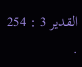القدير 3 : 254 .